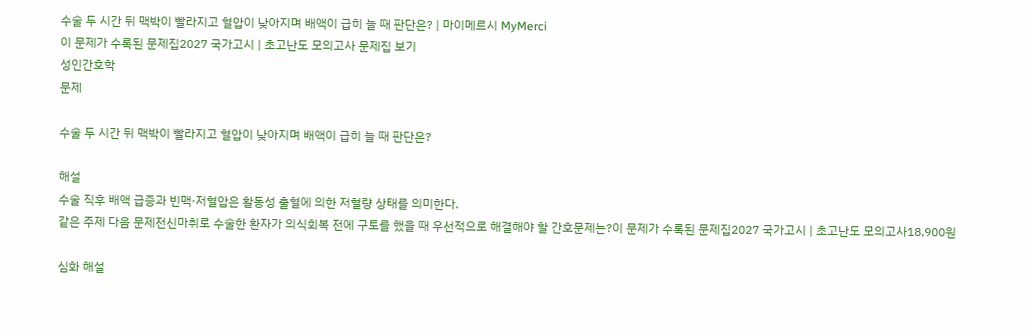수술 두 시간 뒤 맥박이 빨라지고 혈압이 낮아지며 배액이 급히 늘 때 판단은? | 마이메르시 MyMerci
이 문제가 수록된 문제집2027 국가고시 | 초고난도 모의고사 문제집 보기
성인간호학
문제

수술 두 시간 뒤 맥박이 빨라지고 혈압이 낮아지며 배액이 급히 늘 때 판단은?

해설
수술 직후 배액 급증과 빈맥·저혈압은 활동성 출혈에 의한 저혈량 상태를 의미한다.
같은 주제 다음 문제전신마취로 수술한 환자가 의식회복 전에 구토를 했을 때 우선적으로 해결해야 할 간호문제는?이 문제가 수록된 문제집2027 국가고시 | 초고난도 모의고사18,900원

심화 해설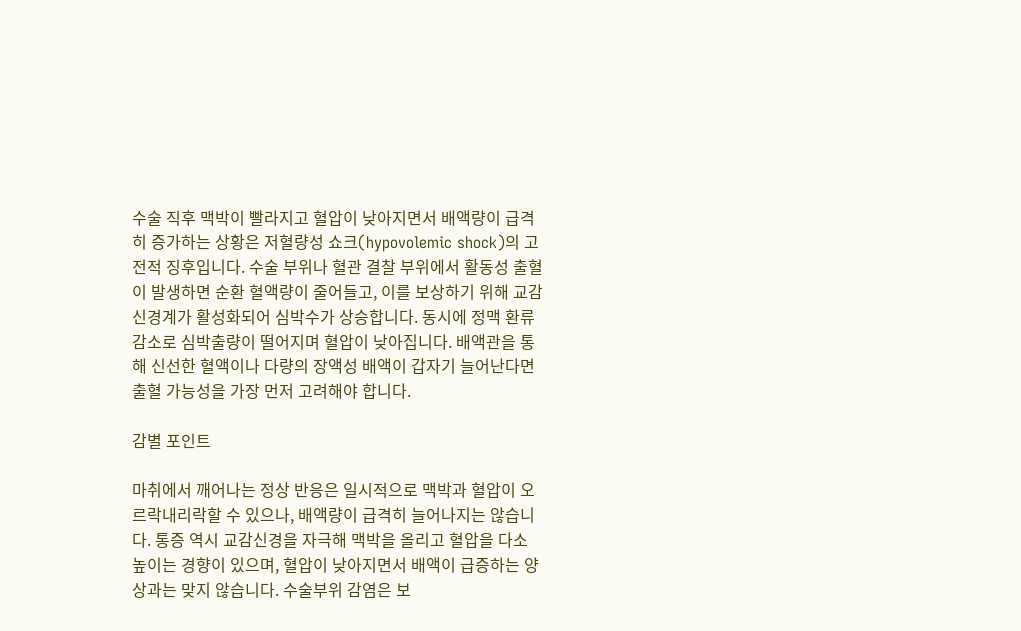수술 직후 맥박이 빨라지고 혈압이 낮아지면서 배액량이 급격히 증가하는 상황은 저혈량성 쇼크(hypovolemic shock)의 고전적 징후입니다. 수술 부위나 혈관 결찰 부위에서 활동성 출혈이 발생하면 순환 혈액량이 줄어들고, 이를 보상하기 위해 교감신경계가 활성화되어 심박수가 상승합니다. 동시에 정맥 환류 감소로 심박출량이 떨어지며 혈압이 낮아집니다. 배액관을 통해 신선한 혈액이나 다량의 장액성 배액이 갑자기 늘어난다면 출혈 가능성을 가장 먼저 고려해야 합니다.

감별 포인트

마취에서 깨어나는 정상 반응은 일시적으로 맥박과 혈압이 오르락내리락할 수 있으나, 배액량이 급격히 늘어나지는 않습니다. 통증 역시 교감신경을 자극해 맥박을 올리고 혈압을 다소 높이는 경향이 있으며, 혈압이 낮아지면서 배액이 급증하는 양상과는 맞지 않습니다. 수술부위 감염은 보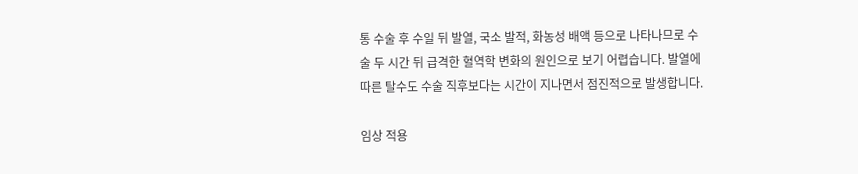통 수술 후 수일 뒤 발열, 국소 발적, 화농성 배액 등으로 나타나므로 수술 두 시간 뒤 급격한 혈역학 변화의 원인으로 보기 어렵습니다. 발열에 따른 탈수도 수술 직후보다는 시간이 지나면서 점진적으로 발생합니다.

임상 적용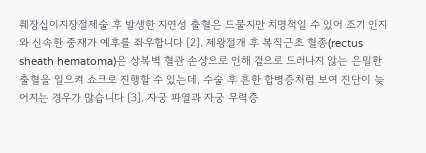췌장십이지장절제술 후 발생한 지연성 출혈은 드물지만 치명적일 수 있어 조기 인지와 신속한 중재가 예후를 좌우합니다 [2]. 제왕절개 후 복직근초 혈종(rectus sheath hematoma)은 상복벽 혈관 손상으로 인해 겉으로 드러나지 않는 은밀한 출혈을 일으켜 쇼크로 진행할 수 있는데, 수술 후 흔한 합병증처럼 보여 진단이 늦어지는 경우가 많습니다 [3]. 자궁 파열과 자궁 무력증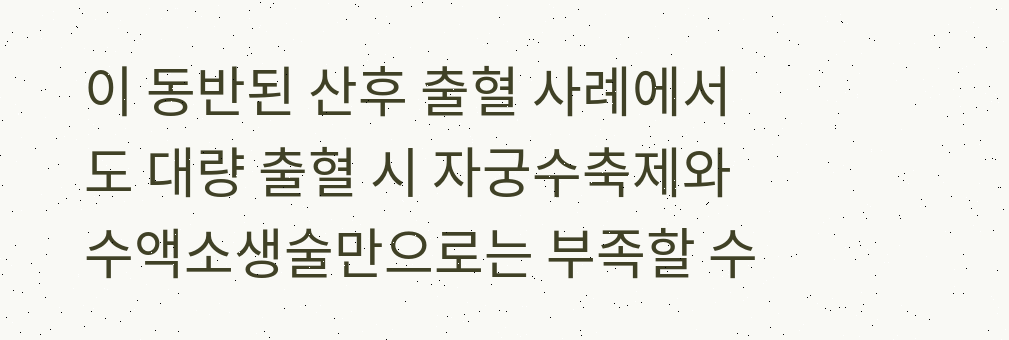이 동반된 산후 출혈 사례에서도 대량 출혈 시 자궁수축제와 수액소생술만으로는 부족할 수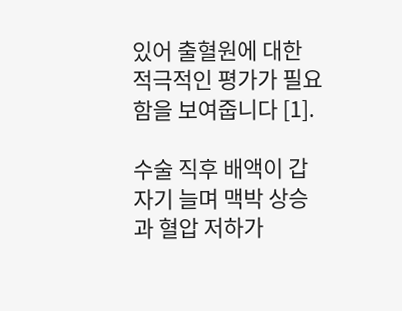있어 출혈원에 대한 적극적인 평가가 필요함을 보여줍니다 [1].

수술 직후 배액이 갑자기 늘며 맥박 상승과 혈압 저하가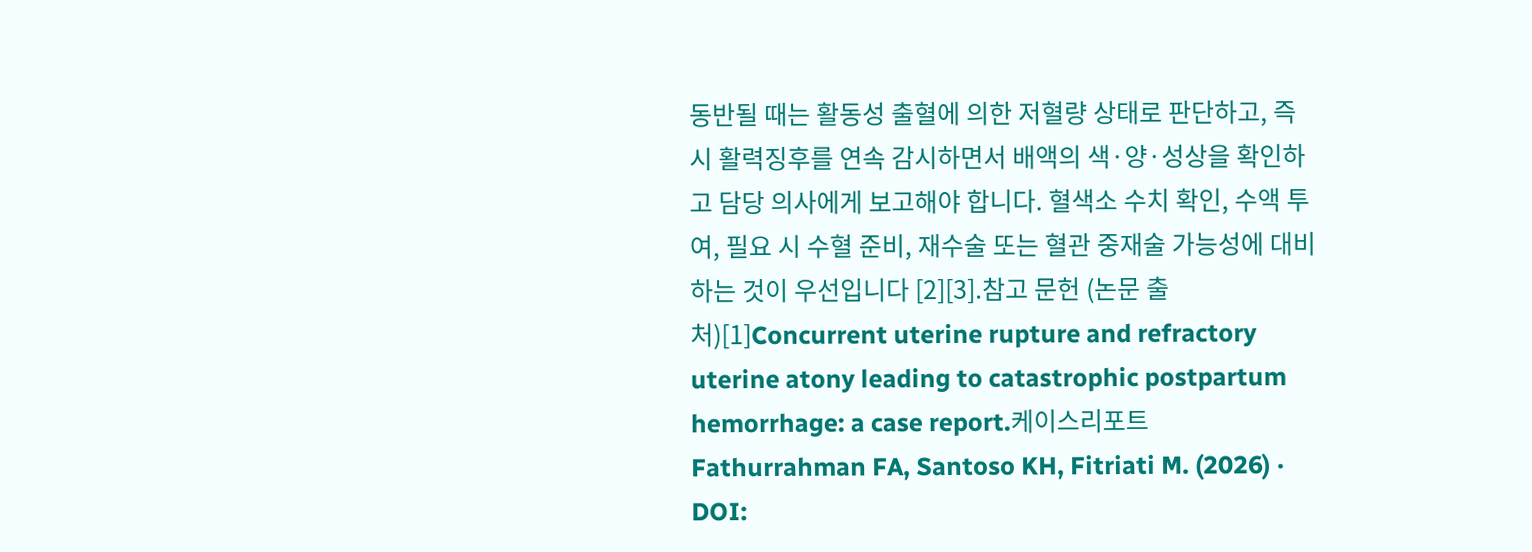동반될 때는 활동성 출혈에 의한 저혈량 상태로 판단하고, 즉시 활력징후를 연속 감시하면서 배액의 색·양·성상을 확인하고 담당 의사에게 보고해야 합니다. 혈색소 수치 확인, 수액 투여, 필요 시 수혈 준비, 재수술 또는 혈관 중재술 가능성에 대비하는 것이 우선입니다 [2][3].참고 문헌 (논문 출처)[1]Concurrent uterine rupture and refractory uterine atony leading to catastrophic postpartum hemorrhage: a case report.케이스리포트Fathurrahman FA, Santoso KH, Fitriati M. (2026) · DOI: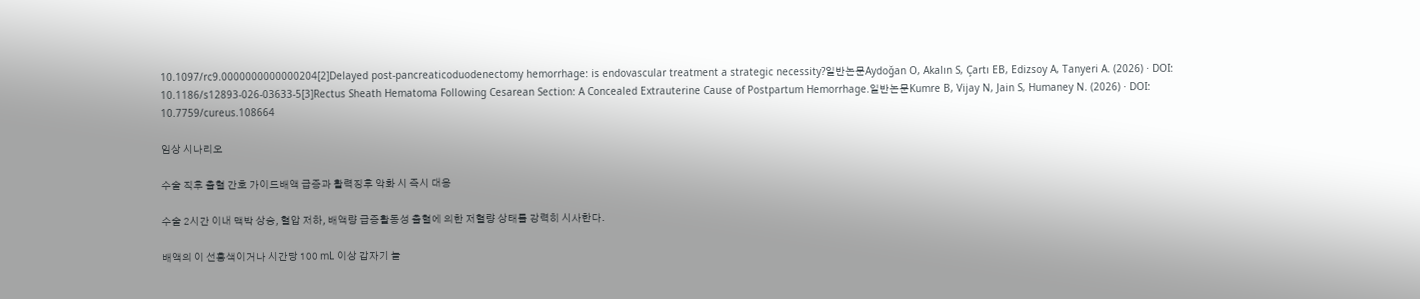10.1097/rc9.0000000000000204[2]Delayed post-pancreaticoduodenectomy hemorrhage: is endovascular treatment a strategic necessity?일반논문Aydoğan O, Akalın S, Çartı EB, Edizsoy A, Tanyeri A. (2026) · DOI: 10.1186/s12893-026-03633-5[3]Rectus Sheath Hematoma Following Cesarean Section: A Concealed Extrauterine Cause of Postpartum Hemorrhage.일반논문Kumre B, Vijay N, Jain S, Humaney N. (2026) · DOI: 10.7759/cureus.108664

임상 시나리오

수술 직후 출혈 간호 가이드배액 급증과 활력징후 악화 시 즉시 대응

수술 2시간 이내 맥박 상승, 혈압 저하, 배액량 급증활동성 출혈에 의한 저혈량 상태를 강력히 시사한다.

배액의 이 선홍색이거나 시간당 100 mL 이상 갑자기 늘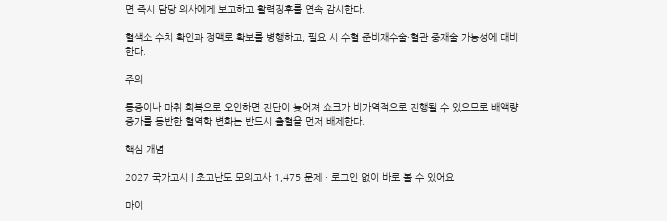면 즉시 담당 의사에게 보고하고 활력징후를 연속 감시한다.

혈색소 수치 확인과 정맥로 확보를 병행하고, 필요 시 수혈 준비재수술·혈관 중재술 가능성에 대비한다.

주의

통증이나 마취 회복으로 오인하면 진단이 늦어져 쇼크가 비가역적으로 진행될 수 있으므로 배액량 증가를 동반한 혈역학 변화는 반드시 출혈을 먼저 배제한다.

핵심 개념

2027 국가고시 | 초고난도 모의고사 1,475 문제 · 로그인 없이 바로 볼 수 있어요

마이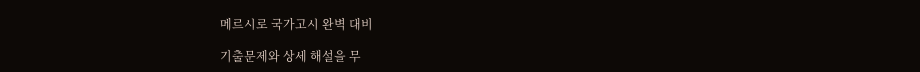메르시로 국가고시 완벽 대비

기출문제와 상세 해설을 무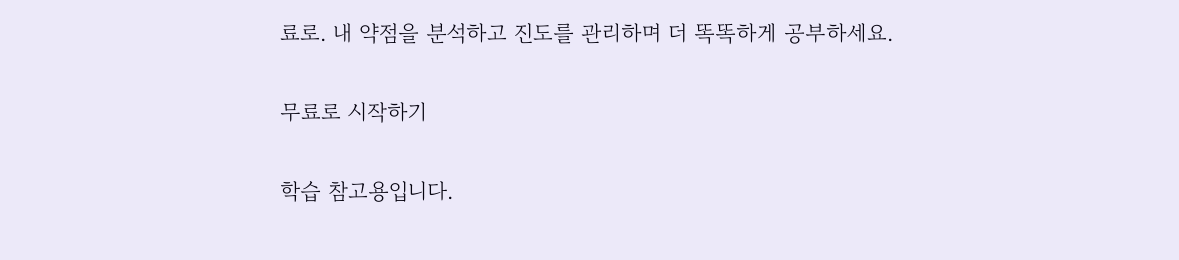료로. 내 약점을 분석하고 진도를 관리하며 더 똑똑하게 공부하세요.

무료로 시작하기

학습 참고용입니다.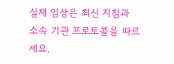실제 임상은 최신 지침과 소속 기관 프로토콜을 따르세요.